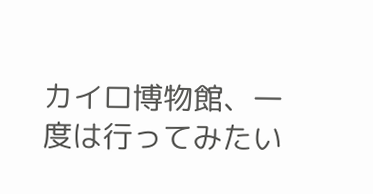カイロ博物館、一度は行ってみたい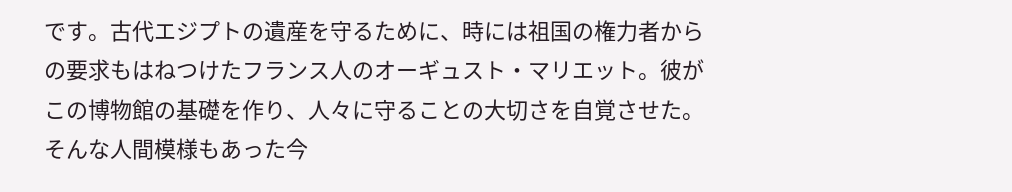です。古代エジプトの遺産を守るために、時には祖国の権力者からの要求もはねつけたフランス人のオーギュスト・マリエット。彼がこの博物館の基礎を作り、人々に守ることの大切さを自覚させた。そんな人間模様もあった今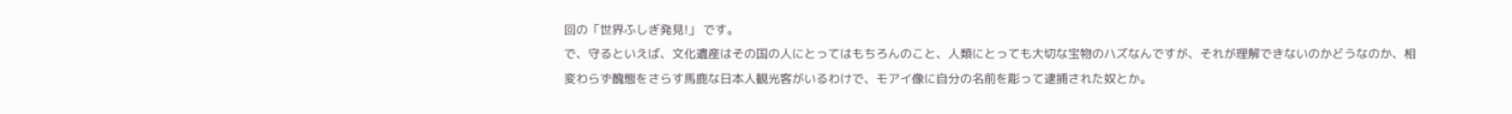回の「世界ふしぎ発見!」 です。
で、守るといえば、文化遺産はその国の人にとってはもちろんのこと、人類にとっても大切な宝物のハズなんですが、それが理解できないのかどうなのか、相変わらず醜態をさらす馬鹿な日本人観光客がいるわけで、モアイ像に自分の名前を彫って逮捕された奴とか。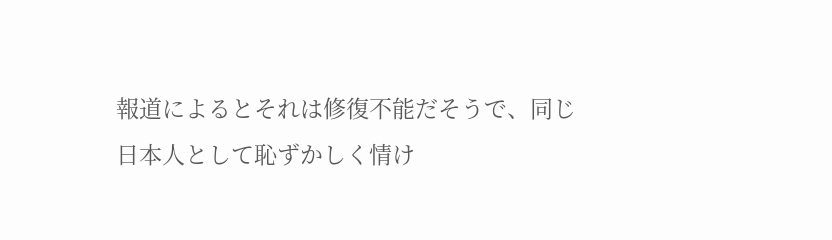報道によるとそれは修復不能だそうで、同じ日本人として恥ずかしく情け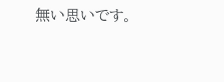無い思いです。